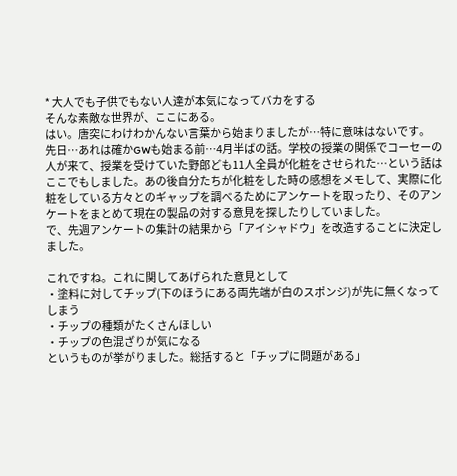* 大人でも子供でもない人達が本気になってバカをする
そんな素敵な世界が、ここにある。
はい。唐突にわけわかんない言葉から始まりましたが…特に意味はないです。
先日…あれは確かGWも始まる前…4月半ばの話。学校の授業の関係でコーセーの人が来て、授業を受けていた野郎ども11人全員が化粧をさせられた…という話はここでもしました。あの後自分たちが化粧をした時の感想をメモして、実際に化粧をしている方々とのギャップを調べるためにアンケートを取ったり、そのアンケートをまとめて現在の製品の対する意見を探したりしていました。
で、先週アンケートの集計の結果から「アイシャドウ」を改造することに決定しました。

これですね。これに関してあげられた意見として
・塗料に対してチップ(下のほうにある両先端が白のスポンジ)が先に無くなってしまう
・チップの種類がたくさんほしい
・チップの色混ざりが気になる
というものが挙がりました。総括すると「チップに問題がある」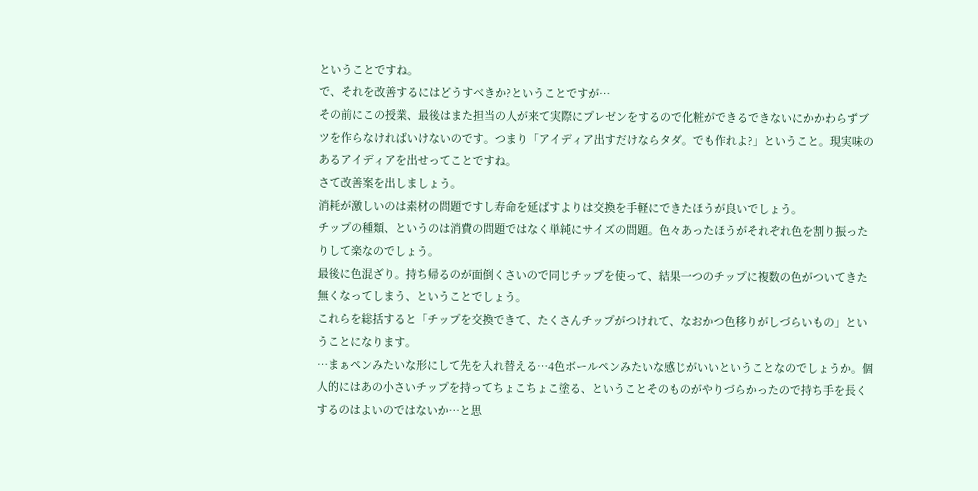ということですね。
で、それを改善するにはどうすべきか?ということですが…
その前にこの授業、最後はまた担当の人が来て実際にプレゼンをするので化粧ができるできないにかかわらずブツを作らなければいけないのです。つまり「アイディア出すだけならタダ。でも作れよ?」ということ。現実味のあるアイディアを出せってことですね。
さて改善案を出しましょう。
消耗が激しいのは素材の問題ですし寿命を延ばすよりは交換を手軽にできたほうが良いでしょう。
チップの種類、というのは消費の問題ではなく単純にサイズの問題。色々あったほうがそれぞれ色を割り振ったりして楽なのでしょう。
最後に色混ざり。持ち帰るのが面倒くさいので同じチップを使って、結果一つのチップに複数の色がついてきた無くなってしまう、ということでしょう。
これらを総括すると「チップを交換できて、たくさんチップがつけれて、なおかつ色移りがしづらいもの」ということになります。
…まぁペンみたいな形にして先を入れ替える…4色ボールペンみたいな感じがいいということなのでしょうか。個人的にはあの小さいチップを持ってちょこちょこ塗る、ということそのものがやりづらかったので持ち手を長くするのはよいのではないか…と思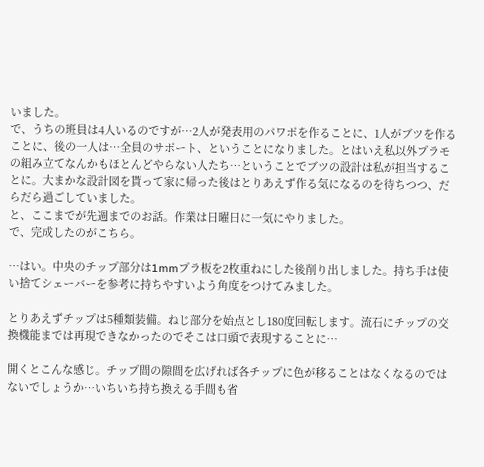いました。
で、うちの班員は4人いるのですが…2人が発表用のパワポを作ることに、1人がブツを作ることに、後の一人は…全員のサポート、ということになりました。とはいえ私以外プラモの組み立てなんかもほとんどやらない人たち…ということでブツの設計は私が担当することに。大まかな設計図を貰って家に帰った後はとりあえず作る気になるのを待ちつつ、だらだら過ごしていました。
と、ここまでが先週までのお話。作業は日曜日に一気にやりました。
で、完成したのがこちら。

…はい。中央のチップ部分は1mmプラ板を2枚重ねにした後削り出しました。持ち手は使い捨てシェーバーを参考に持ちやすいよう角度をつけてみました。

とりあえずチップは5種類装備。ねじ部分を始点とし180度回転します。流石にチップの交換機能までは再現できなかったのでそこは口頭で表現することに…

開くとこんな感じ。チップ間の隙間を広げれば各チップに色が移ることはなくなるのではないでしょうか…いちいち持ち換える手間も省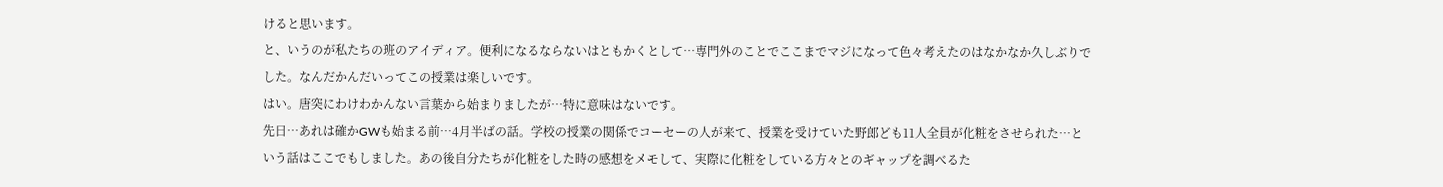けると思います。
と、いうのが私たちの班のアイディア。便利になるならないはともかくとして…専門外のことでここまでマジになって色々考えたのはなかなか久しぶりでした。なんだかんだいってこの授業は楽しいです。
はい。唐突にわけわかんない言葉から始まりましたが…特に意味はないです。
先日…あれは確かGWも始まる前…4月半ばの話。学校の授業の関係でコーセーの人が来て、授業を受けていた野郎ども11人全員が化粧をさせられた…という話はここでもしました。あの後自分たちが化粧をした時の感想をメモして、実際に化粧をしている方々とのギャップを調べるた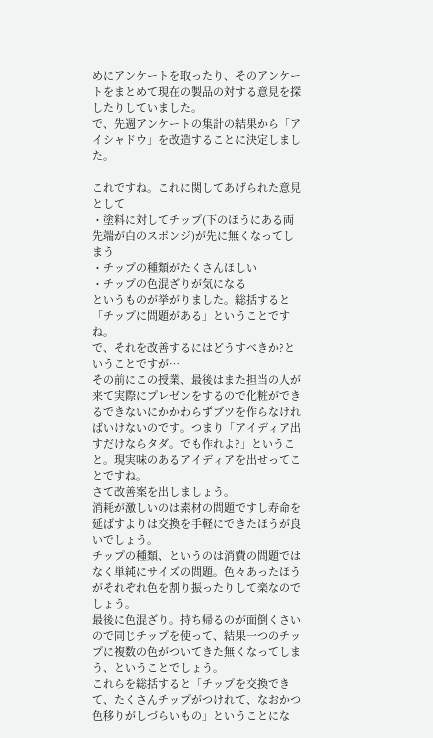めにアンケートを取ったり、そのアンケートをまとめて現在の製品の対する意見を探したりしていました。
で、先週アンケートの集計の結果から「アイシャドウ」を改造することに決定しました。

これですね。これに関してあげられた意見として
・塗料に対してチップ(下のほうにある両先端が白のスポンジ)が先に無くなってしまう
・チップの種類がたくさんほしい
・チップの色混ざりが気になる
というものが挙がりました。総括すると「チップに問題がある」ということですね。
で、それを改善するにはどうすべきか?ということですが…
その前にこの授業、最後はまた担当の人が来て実際にプレゼンをするので化粧ができるできないにかかわらずブツを作らなければいけないのです。つまり「アイディア出すだけならタダ。でも作れよ?」ということ。現実味のあるアイディアを出せってことですね。
さて改善案を出しましょう。
消耗が激しいのは素材の問題ですし寿命を延ばすよりは交換を手軽にできたほうが良いでしょう。
チップの種類、というのは消費の問題ではなく単純にサイズの問題。色々あったほうがそれぞれ色を割り振ったりして楽なのでしょう。
最後に色混ざり。持ち帰るのが面倒くさいので同じチップを使って、結果一つのチップに複数の色がついてきた無くなってしまう、ということでしょう。
これらを総括すると「チップを交換できて、たくさんチップがつけれて、なおかつ色移りがしづらいもの」ということにな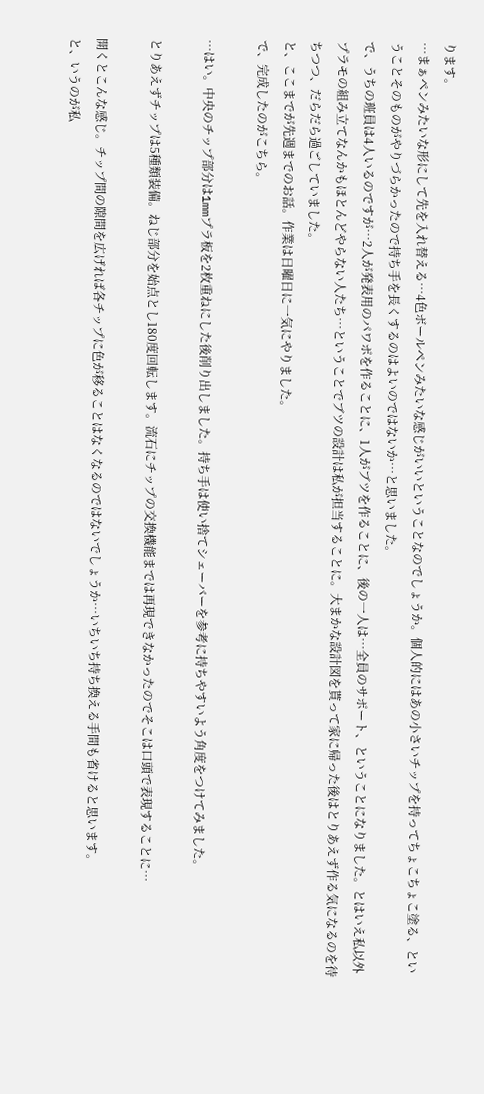ります。
…まぁペンみたいな形にして先を入れ替える…4色ボールペンみたいな感じがいいということなのでしょうか。個人的にはあの小さいチップを持ってちょこちょこ塗る、ということそのものがやりづらかったので持ち手を長くするのはよいのではないか…と思いました。
で、うちの班員は4人いるのですが…2人が発表用のパワポを作ることに、1人がブツを作ることに、後の一人は…全員のサポート、ということになりました。とはいえ私以外プラモの組み立てなんかもほとんどやらない人たち…ということでブツの設計は私が担当することに。大まかな設計図を貰って家に帰った後はとりあえず作る気になるのを待ちつつ、だらだら過ごしていました。
と、ここまでが先週までのお話。作業は日曜日に一気にやりました。
で、完成したのがこちら。

…はい。中央のチップ部分は1mmプラ板を2枚重ねにした後削り出しました。持ち手は使い捨てシェーバーを参考に持ちやすいよう角度をつけてみました。

とりあえずチップは5種類装備。ねじ部分を始点とし180度回転します。流石にチップの交換機能までは再現できなかったのでそこは口頭で表現することに…

開くとこんな感じ。チップ間の隙間を広げれば各チップに色が移ることはなくなるのではないでしょうか…いちいち持ち換える手間も省けると思います。
と、いうのが私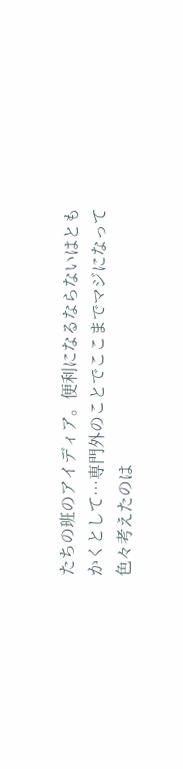たちの班のアイディア。便利になるならないはともかくとして…専門外のことでここまでマジになって色々考えたのは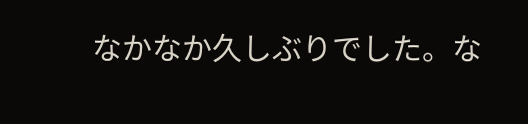なかなか久しぶりでした。な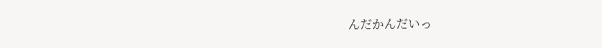んだかんだいっ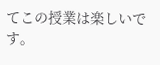てこの授業は楽しいです。